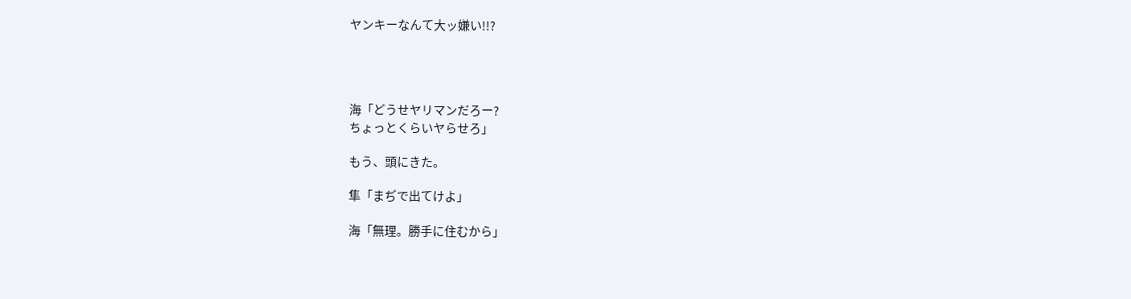ヤンキーなんて大ッ嫌い!!?




海「どうせヤリマンだろー?
ちょっとくらいヤらせろ」

もう、頭にきた。

隼「まぢで出てけよ」

海「無理。勝手に住むから」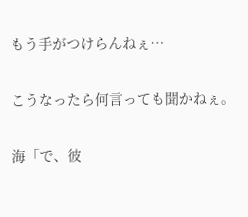もう手がつけらんねぇ…

こうなったら何言っても聞かねぇ。

海「で、彼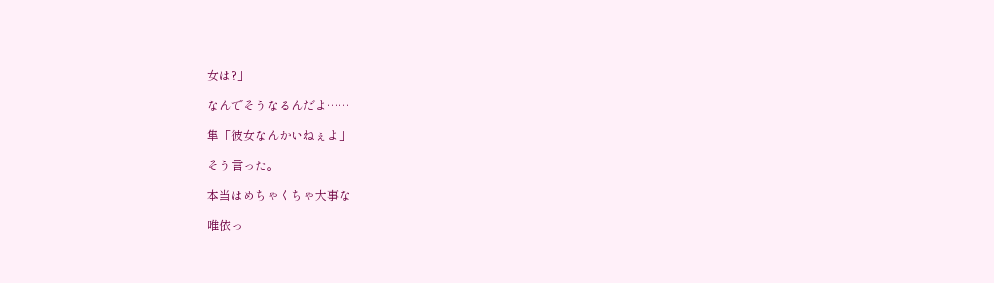女は?」

なんでそうなるんだよ……

隼「彼女なんかいねぇよ」

そう言った。

本当はめちゃくちゃ大事な

唯依っ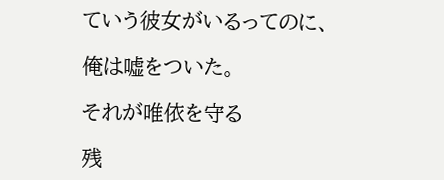ていう彼女がいるってのに、

俺は嘘をついた。

それが唯依を守る

残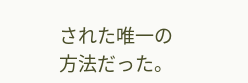された唯一の方法だった。